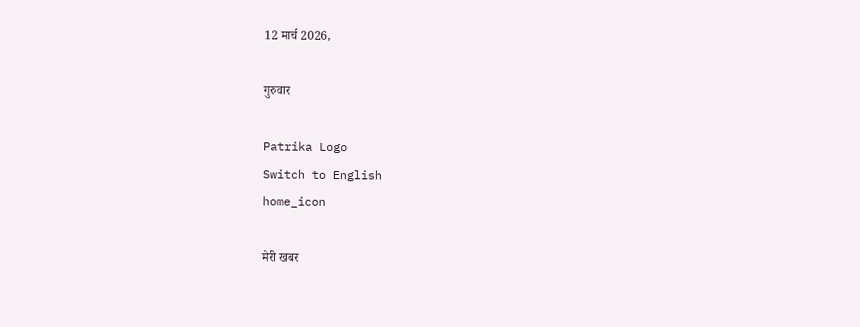12 मार्च 2026,

गुरुवार

Patrika Logo
Switch to English
home_icon

मेरी खबर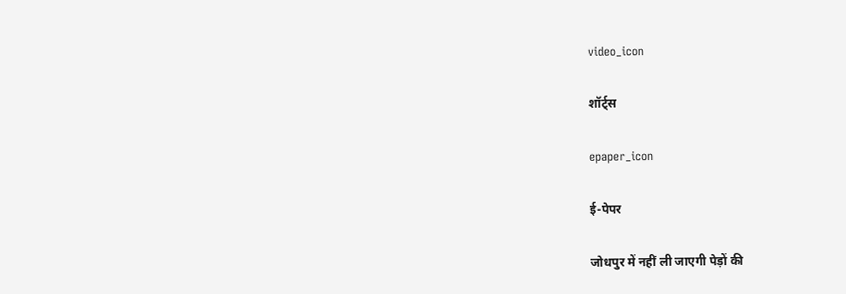video_icon

शॉर्ट्स

epaper_icon

ई-पेपर

जोधपुर में नहीं ली जाएगी पेड़ों की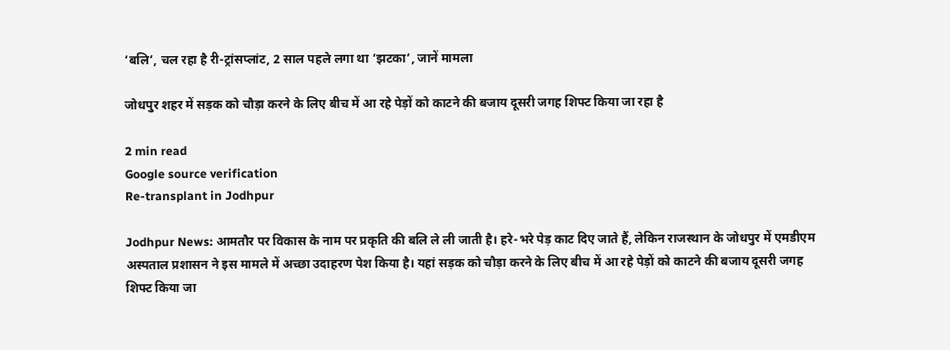‘बलि’, चल रहा है री-ट्रांसप्लांट, 2 साल पहले लगा था ‘झटका’, जानें मामला

जोधपुर शहर में सड़क को चौड़ा करने के लिए बीच में आ रहे पेड़ों को काटने की बजाय दूसरी जगह शिफ्ट किया जा रहा है

2 min read
Google source verification
Re-transplant in Jodhpur

Jodhpur News: आमतौर पर विकास के नाम पर प्रकृति की बलि ले ली जाती है। हरे-भरे पेड़ काट दिए जाते हैं, लेकिन राजस्थान के जोधपुर में एमडीएम अस्पताल प्रशासन ने इस मामले में अच्छा उदाहरण पेश किया है। यहां सड़क को चौड़ा करने के लिए बीच में आ रहे पेड़ों को काटने की बजाय दूसरी जगह शिफ्ट किया जा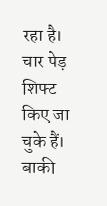रहा है। चार पेड़ शिफ्ट किए जा चुके हैं। बाकी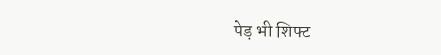पेड़ भी शिफ्ट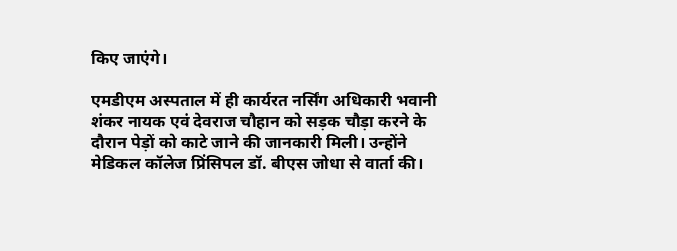किए जाएंगे।

एमडीएम अस्पताल में ही कार्यरत नर्सिंग अधिकारी भवानी शंकर नायक एवं देवराज चौहान को सड़क चौड़ा करने के दौरान पेड़ों को काटे जाने की जानकारी मिली। उन्होंने मेडिकल कॉलेज प्रिंसिपल डॉ. बीएस जोधा से वार्ता की।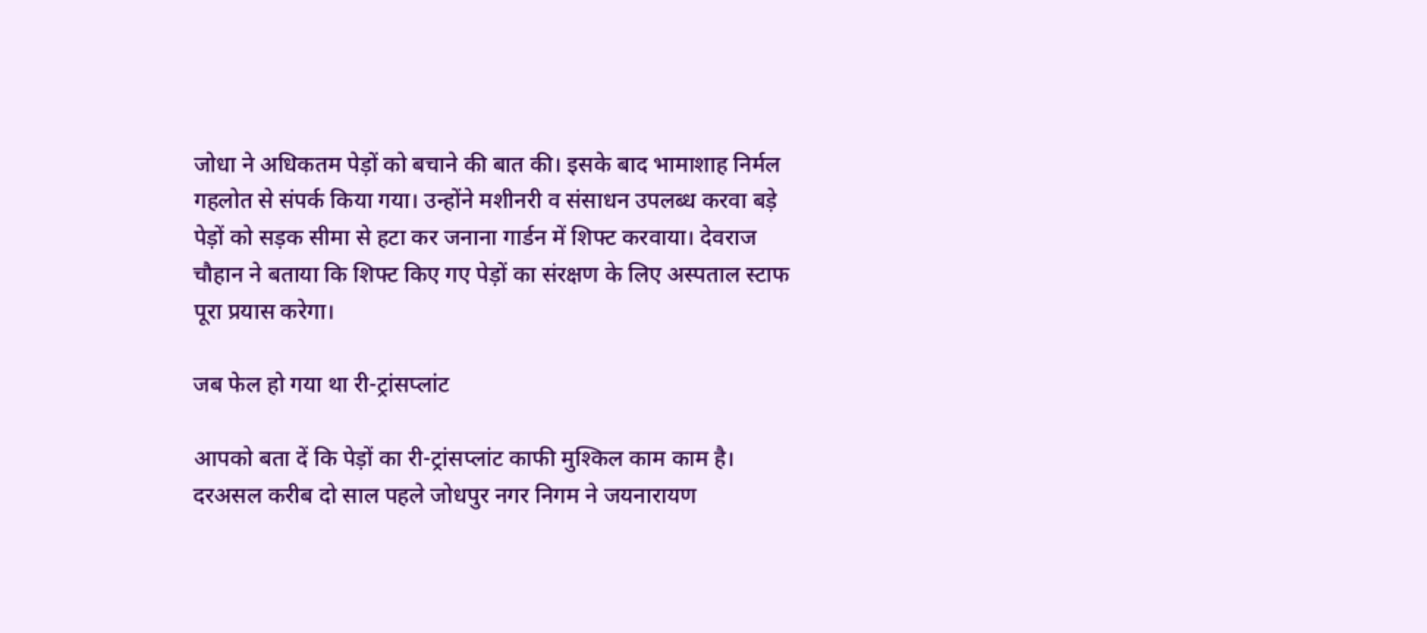जोधा ने अधिकतम पेड़ों को बचाने की बात की। इसके बाद भामाशाह निर्मल गहलोत से संपर्क किया गया। उन्होंने मशीनरी व संसाधन उपलब्ध करवा बड़े पेड़ों को सड़क सीमा से हटा कर जनाना गार्डन में शिफ्ट करवाया। देवराज चौहान ने बताया कि शिफ्ट किए गए पेड़ों का संरक्षण के लिए अस्पताल स्टाफ पूरा प्रयास करेगा।

जब फेल हो गया था री-ट्रांसप्लांट

आपको बता दें कि पेड़ों का री-ट्रांसप्लांट काफी मुश्किल काम काम है। दरअसल करीब दो साल पहले जोधपुर नगर निगम ने जयनारायण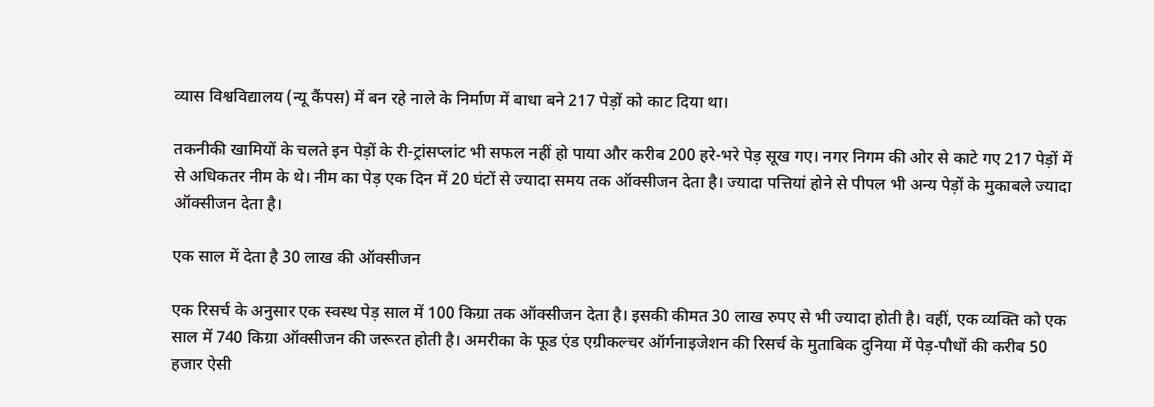व्यास विश्वविद्यालय (न्यू कैंपस) में बन रहे नाले के निर्माण में बाधा बने 217 पेड़ों को काट दिया था।

तकनीकी खामियों के चलते इन पेड़ों के री-ट्रांसप्लांट भी सफल नहीं हो पाया और करीब 200 हरे-भरे पेड़ सूख गए। नगर निगम की ओर से काटे गए 217 पेड़ों में से अधिकतर नीम के थे। नीम का पेड़ एक दिन में 20 घंटों से ज्यादा समय तक ऑक्सीजन देता है। ज्यादा पत्तियां होने से पीपल भी अन्य पेड़ों के मुकाबले ज्यादा ऑक्सीजन देता है।

एक साल में देता है 30 लाख की ऑक्सीजन

एक रिसर्च के अनुसार एक स्वस्थ पेड़ साल में 100 किग्रा तक ऑक्सीजन देता है। इसकी कीमत 30 लाख रुपए से भी ज्यादा होती है। वहीं, एक व्यक्ति को एक साल में 740 किग्रा ऑक्सीजन की जरूरत होती है। अमरीका के फूड एंड एग्रीकल्चर ऑर्गनाइजेशन की रिसर्च के मुताबिक दुनिया में पेड़-पौधों की करीब 50 हजार ऐसी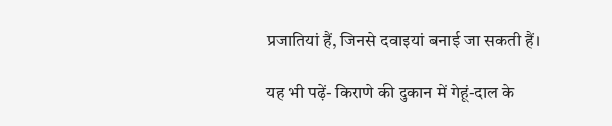प्रजातियां हैं, जिनसे दवाइयां बनाई जा सकती हैं।

यह भी पढ़ें- किराणे की दुकान में गेहूं-दाल के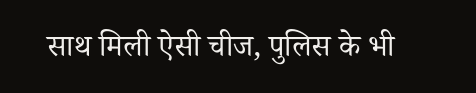साथ मिली ऐसी चीज, पुलिस के भी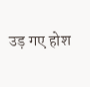उड़ गए होश